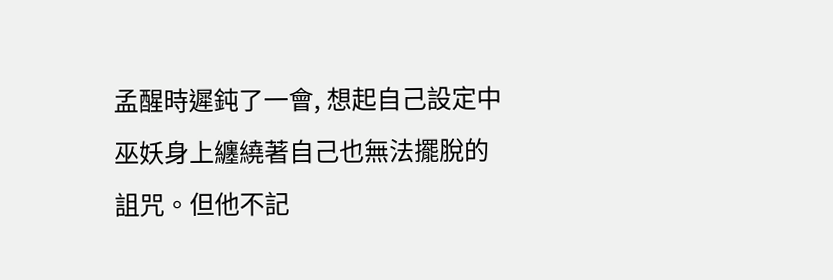孟醒時遲鈍了一會, 想起自己設定中巫妖身上纏繞著自己也無法擺脫的詛咒。但他不記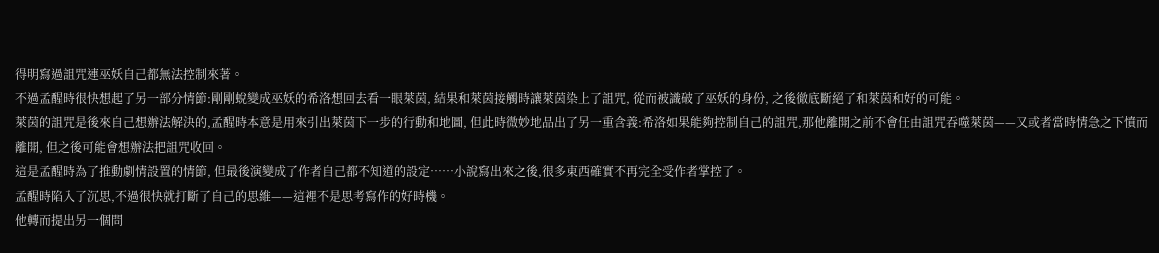得明寫過詛咒連巫妖自己都無法控制來著。
不過孟醒時很快想起了另一部分情節:剛剛蛻變成巫妖的希洛想回去看一眼萊茵, 結果和萊茵接觸時讓萊茵染上了詛咒, 從而被識破了巫妖的身份, 之後徹底斷絕了和萊茵和好的可能。
萊茵的詛咒是後來自己想辦法解決的,孟醒時本意是用來引出萊茵下一步的行動和地圖, 但此時微妙地品出了另一重含義:希洛如果能夠控制自己的詛咒,那他離開之前不會任由詛咒吞噬萊茵——又或者當時情急之下憤而離開, 但之後可能會想辦法把詛咒收回。
這是孟醒時為了推動劇情設置的情節, 但最後演變成了作者自己都不知道的設定……小說寫出來之後,很多東西確實不再完全受作者掌控了。
孟醒時陷入了沉思,不過很快就打斷了自己的思維——這裡不是思考寫作的好時機。
他轉而提出另一個問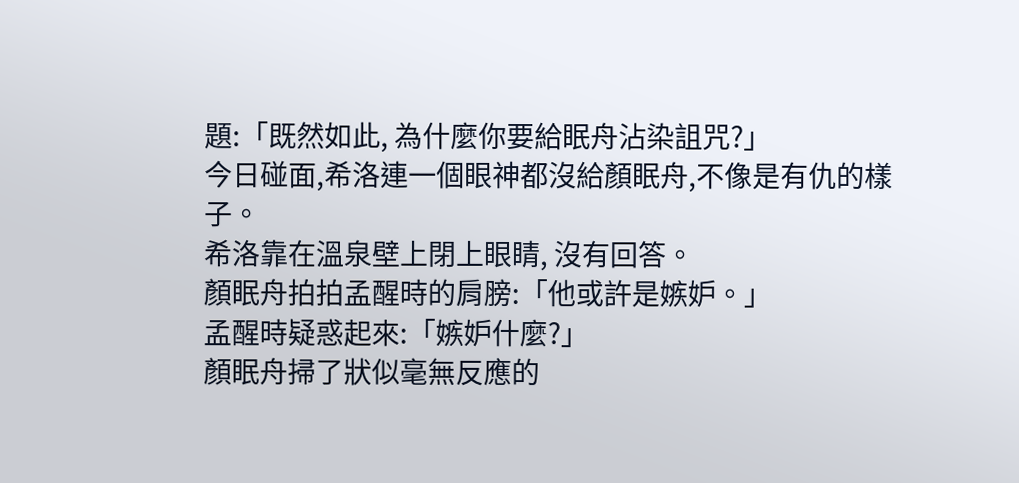題:「既然如此, 為什麼你要給眠舟沾染詛咒?」
今日碰面,希洛連一個眼神都沒給顏眠舟,不像是有仇的樣子。
希洛靠在溫泉壁上閉上眼睛, 沒有回答。
顏眠舟拍拍孟醒時的肩膀:「他或許是嫉妒。」
孟醒時疑惑起來:「嫉妒什麼?」
顏眠舟掃了狀似毫無反應的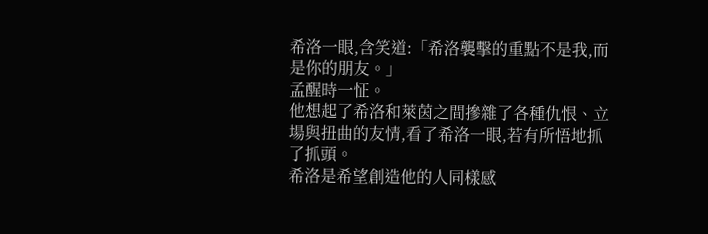希洛一眼,含笑道:「希洛襲擊的重點不是我,而是你的朋友。」
孟醒時一怔。
他想起了希洛和萊茵之間摻雜了各種仇恨、立場與扭曲的友情,看了希洛一眼,若有所悟地抓了抓頭。
希洛是希望創造他的人同樣感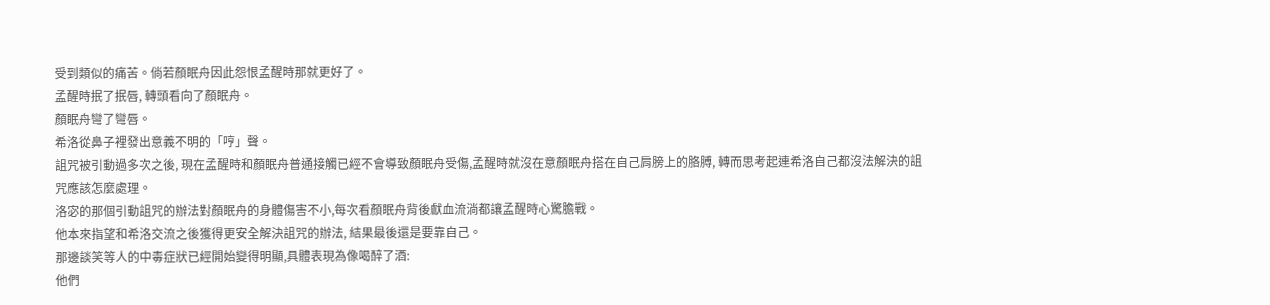受到類似的痛苦。倘若顏眠舟因此怨恨孟醒時那就更好了。
孟醒時抿了抿唇, 轉頭看向了顏眠舟。
顏眠舟彎了彎唇。
希洛從鼻子裡發出意義不明的「哼」聲。
詛咒被引動過多次之後, 現在孟醒時和顏眠舟普通接觸已經不會導致顏眠舟受傷,孟醒時就沒在意顏眠舟搭在自己肩膀上的胳膊, 轉而思考起連希洛自己都沒法解決的詛咒應該怎麼處理。
洛宓的那個引動詛咒的辦法對顏眠舟的身體傷害不小,每次看顏眠舟背後獻血流淌都讓孟醒時心驚膽戰。
他本來指望和希洛交流之後獲得更安全解決詛咒的辦法, 結果最後還是要靠自己。
那邊談笑等人的中毒症狀已經開始變得明顯,具體表現為像喝醉了酒:
他們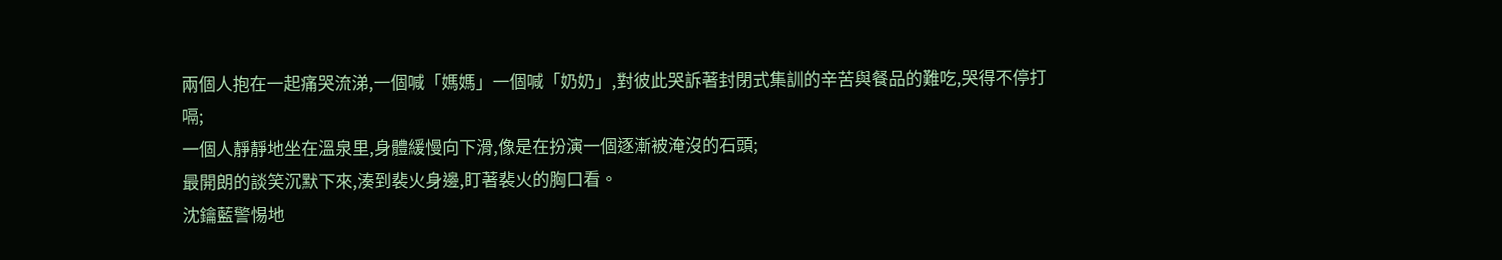兩個人抱在一起痛哭流涕,一個喊「媽媽」一個喊「奶奶」,對彼此哭訴著封閉式集訓的辛苦與餐品的難吃,哭得不停打嗝;
一個人靜靜地坐在溫泉里,身體緩慢向下滑,像是在扮演一個逐漸被淹沒的石頭;
最開朗的談笑沉默下來,湊到裴火身邊,盯著裴火的胸口看。
沈鑰藍警惕地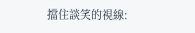擋住談笑的視線: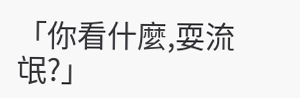「你看什麼,耍流氓?」